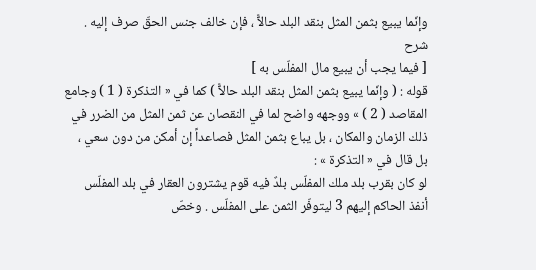وإنّما يبيع بثمن المثل بنقد البلد حالاًّ ، فإن خالف جنس الحقّ صرف إليه .
شرح
[ فيما يجب أن يبيع مال المفلّس به ]
قوله : ( وإنّما يبيع بثمن المثل بنقد البلد حالاًّ ) كما في « التذكرة ( 1 ) وجامع المقاصد ( 2 ) » ووجهه واضح لما في النقصان عن ثمن المثل من الضرر في ذلك الزمان والمكان ، بل يباع بثمن المثل فصاعداً إن أمكن من دون سعي ، بل قال في « التذكرة » :
لو كان بقرب بلد ملك المفلّس بلدٌ فيه قوم يشترون العقار في بلد المفلّس أنفذ الحاكم إليهم 3 ليتوفّر الثمن على المفلّس . وخصّ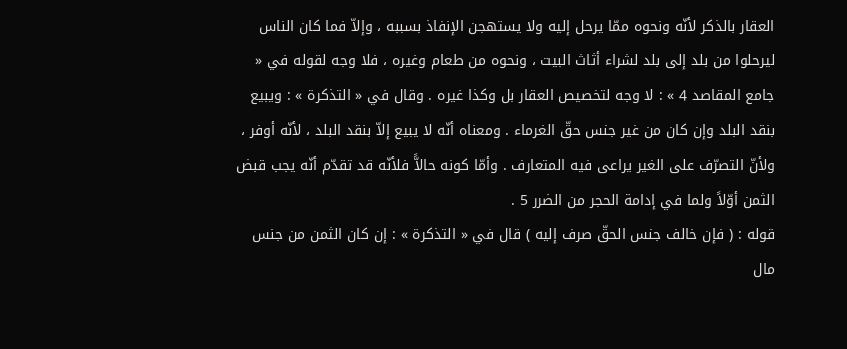العقار بالذكر لأنّه ونحوه ممّا يرحل إليه ولا يستهجن الإنفاذ بسببه ، وإلاّ فما كان الناس ليرحلوا من بلد إلى بلد لشراء أثاث البيت ، ونحوه من طعام وغيره ، فلا وجه لقوله في « جامع المقاصد 4 » : لا وجه لتخصيص العقار بل وكذا غيره . وقال في « التذكرة » : ويبيع بنقد البلد وإن كان من غير جنس حقّ الغرماء . ومعناه أنّه لا يبيع إلاّ بنقد البلد ، لأنّه أوفر ، ولأنّ التصرّف على الغير يراعى فيه المتعارف . وأمّا كونه حالاًّ فلأنّه قد تقدّم أنّه يجب قبض الثمن أوّلاً ولما في إدامة الحجر من الضرر 5 .
قوله : ( فإن خالف جنس الحقّ صرف إليه ) قال في « التذكرة » : إن كان الثمن من جنس مال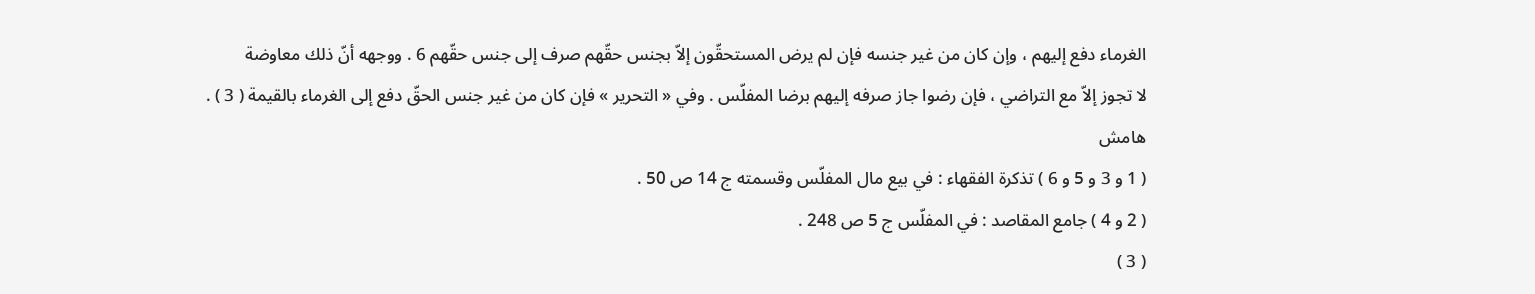الغرماء دفع إليهم ، وإن كان من غير جنسه فإن لم يرض المستحقّون إلاّ بجنس حقّهم صرف إلى جنس حقّهم 6 . ووجهه أنّ ذلك معاوضة
لا تجوز إلاّ مع التراضي ، فإن رضوا جاز صرفه إليهم برضا المفلّس . وفي « التحرير » فإن كان من غير جنس الحقّ دفع إلى الغرماء بالقيمة ( 3 ) .
هامش
( 1 و 3 و 5 و 6 ) تذكرة الفقهاء : في بيع مال المفلّس وقسمته ج 14 ص 50 .
( 2 و 4 ) جامع المقاصد : في المفلّس ج 5 ص 248 .
( 3 )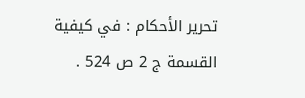تحرير الأحكام : في كيفية القسمة ج 2 ص 524 .